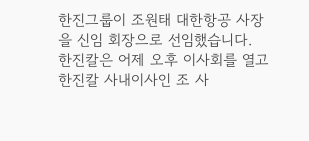한진그룹이 조원태 대한항공 사장을 신임 회장으로 선임했습니다.
한진칼은 어제 오후 이사회를 열고 한진칼 사내이사인 조 사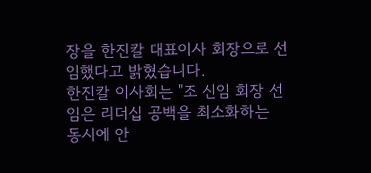장을 한진칼 대표이사 회장으로 선임했다고 밝혔습니다.
한진칼 이사회는 "조 신임 회장 선임은 리더십 공백을 최소화하는 동시에 안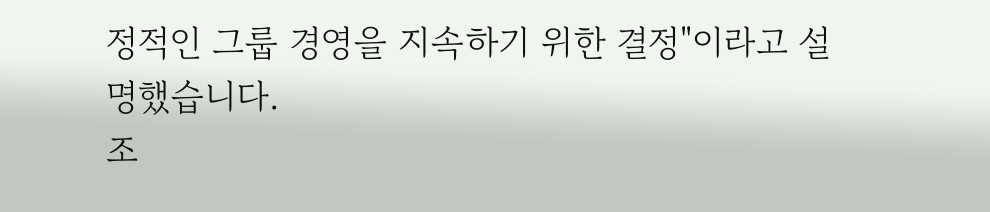정적인 그룹 경영을 지속하기 위한 결정"이라고 설명했습니다.
조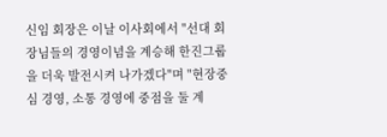신임 회장은 이날 이사회에서 "선대 회장님들의 경영이념을 계승해 한진그룹을 더욱 발전시켜 나가겠다"며 "현장중심 경영, 소통 경영에 중점을 둘 계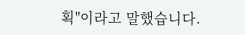획"이라고 말했습니다.